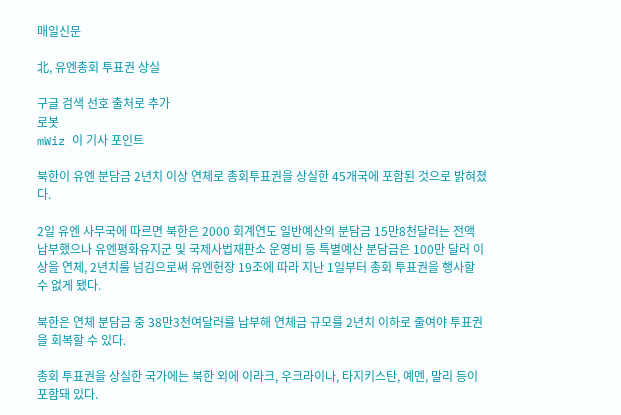매일신문

北, 유엔총회 투표권 상실

구글 검색 선호 출처로 추가
로봇
mWiz 이 기사 포인트

북한이 유엔 분담금 2년치 이상 연체로 총회투표권을 상실한 45개국에 포함된 것으로 밝혀졌다.

2일 유엔 사무국에 따르면 북한은 2000 회계연도 일반예산의 분담금 15만8천달러는 전액 납부했으나 유엔평화유지군 및 국제사법재판소 운영비 등 특별예산 분담금은 100만 달러 이상을 연체, 2년치를 넘김으로써 유엔헌장 19조에 따라 지난 1일부터 총회 투표권을 행사할 수 없게 됐다.

북한은 연체 분담금 중 38만3천여달러를 납부해 연체금 규모를 2년치 이하로 줄여야 투표권을 회복할 수 있다.

총회 투표권을 상실한 국가에는 북한 외에 이라크, 우크라이나, 타지키스탄, 예멘, 말리 등이 포함돼 있다.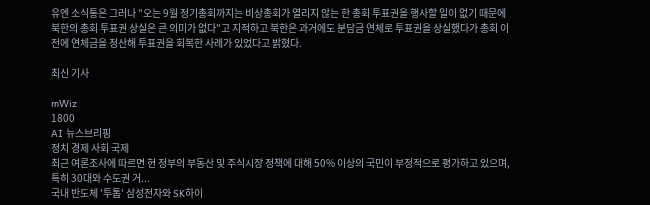유엔 소식통은 그러나 "오는 9월 정기총회까지는 비상총회가 열리지 않는 한 총회 투표권을 행사할 일이 없기 때문에 북한의 총회 투표권 상실은 큰 의미가 없다"고 지적하고 북한은 과거에도 분담금 연체로 투표권을 상실했다가 총회 이전에 연체금을 정산해 투표권을 회복한 사례가 있었다고 밝혔다.

최신 기사

mWiz
1800
AI 뉴스브리핑
정치 경제 사회 국제
최근 여론조사에 따르면 현 정부의 부동산 및 주식시장 정책에 대해 50% 이상의 국민이 부정적으로 평가하고 있으며, 특히 30대와 수도권 거...
국내 반도체 '투톱' 삼성전자와 SK하이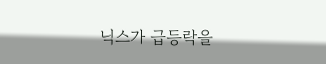닉스가 급등락을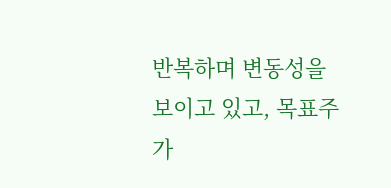반복하며 변동성을 보이고 있고, 목표주가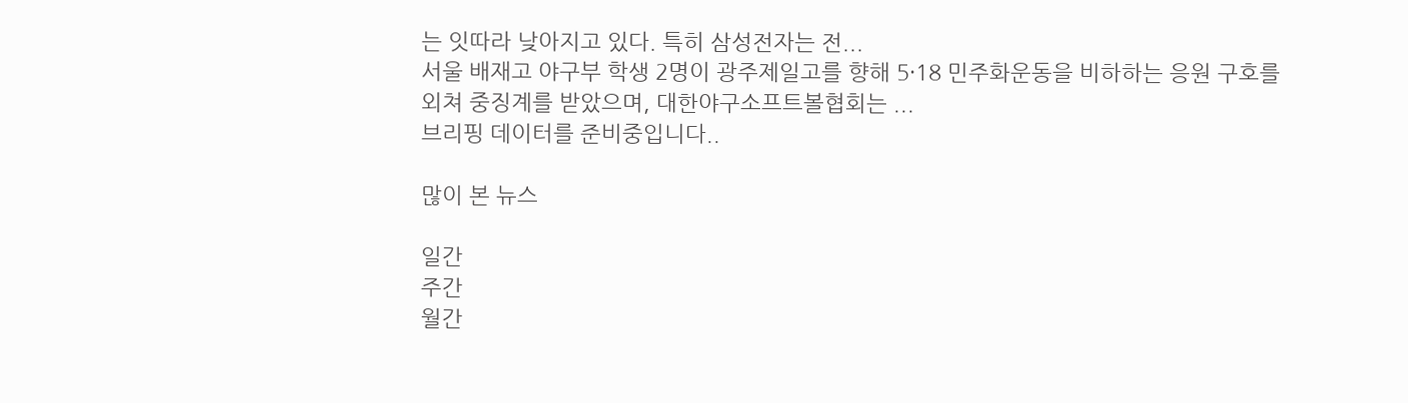는 잇따라 낮아지고 있다. 특히 삼성전자는 전...
서울 배재고 야구부 학생 2명이 광주제일고를 향해 5·18 민주화운동을 비하하는 응원 구호를 외쳐 중징계를 받았으며, 대한야구소프트볼협회는 ...
브리핑 데이터를 준비중입니다..

많이 본 뉴스

일간
주간
월간